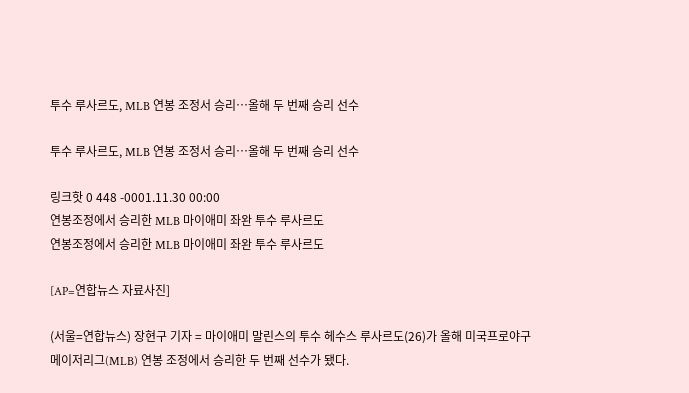투수 루사르도, MLB 연봉 조정서 승리…올해 두 번째 승리 선수

투수 루사르도, MLB 연봉 조정서 승리…올해 두 번째 승리 선수

링크핫 0 448 -0001.11.30 00:00
연봉조정에서 승리한 MLB 마이애미 좌완 투수 루사르도
연봉조정에서 승리한 MLB 마이애미 좌완 투수 루사르도

[AP=연합뉴스 자료사진]

(서울=연합뉴스) 장현구 기자 = 마이애미 말린스의 투수 헤수스 루사르도(26)가 올해 미국프로야구 메이저리그(MLB) 연봉 조정에서 승리한 두 번째 선수가 됐다.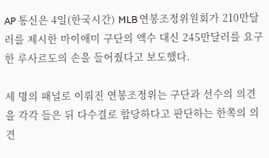AP 통신은 4일(한국시간) MLB 연봉조정위원회가 210만달러를 제시한 마이애미 구단의 액수 대신 245만달러를 요구한 루사르도의 손을 들어줬다고 보도했다.

세 명의 패널로 이뤄진 연봉조정위는 구단과 선수의 의견을 각각 들은 뒤 다수결로 합당하다고 판단하는 한쪽의 의견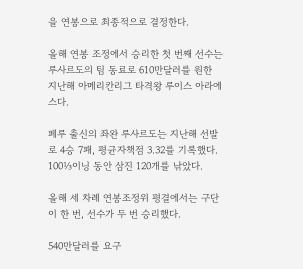을 연봉으로 최종적으로 결정한다.

올해 연봉 조정에서 승리한 첫 번째 선수는 루사르도의 팀 동료로 610만달러를 원한 지난해 아메리칸리그 타격왕 루이스 아라에스다.

페루 출신의 좌완 루사르도는 지난해 선발로 4승 7패, 평균자책점 3.32를 기록했다. 100⅓이닝 동안 삼진 120개를 낚았다.

올해 세 차례 연봉조정위 평결에서는 구단이 한 번, 선수가 두 번 승리했다.

540만달러를 요구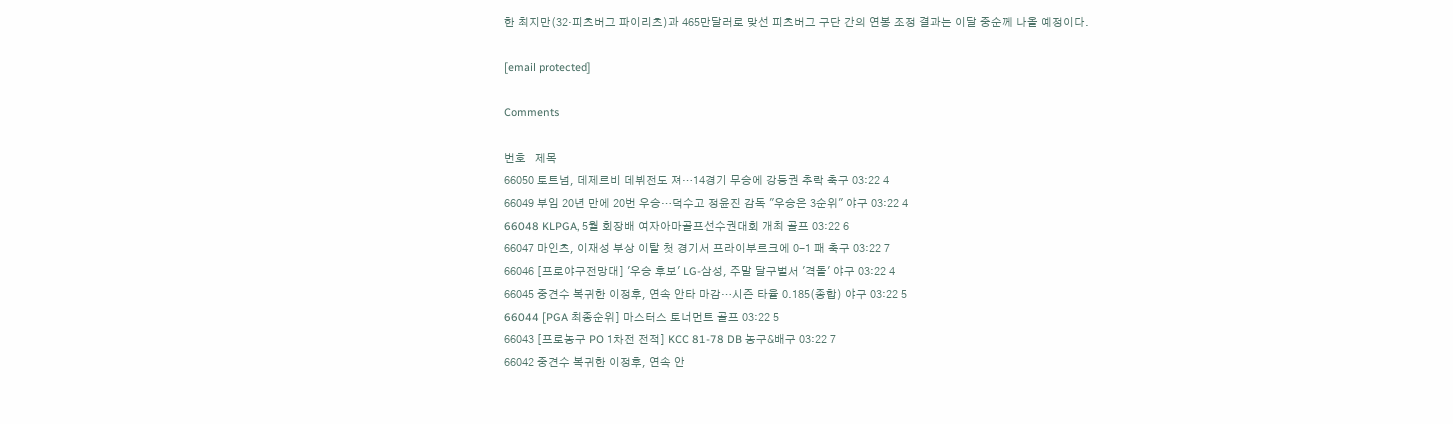한 최지만(32·피츠버그 파이리츠)과 465만달러로 맞선 피츠버그 구단 간의 연봉 조정 결과는 이달 중순께 나올 예정이다.

[email protected]

Comments

번호   제목
66050 토트넘, 데제르비 데뷔전도 져…14경기 무승에 강등권 추락 축구 03:22 4
66049 부임 20년 만에 20번 우승…덕수고 정윤진 감독 "우승은 3순위" 야구 03:22 4
66048 KLPGA, 5월 회장배 여자아마골프선수권대회 개최 골프 03:22 6
66047 마인츠, 이재성 부상 이탈 첫 경기서 프라이부르크에 0-1 패 축구 03:22 7
66046 [프로야구전망대] '우승 후보' LG-삼성, 주말 달구벌서 '격돌' 야구 03:22 4
66045 중견수 복귀한 이정후, 연속 안타 마감…시즌 타율 0.185(종합) 야구 03:22 5
66044 [PGA 최종순위] 마스터스 토너먼트 골프 03:22 5
66043 [프로농구 PO 1차전 전적] KCC 81-78 DB 농구&배구 03:22 7
66042 중견수 복귀한 이정후, 연속 안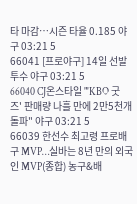타 마감…시즌 타율 0.185 야구 03:21 5
66041 [프로야구] 14일 선발투수 야구 03:21 5
66040 CJ온스타일 "'KBO 굿즈' 판매량 나흘 만에 2만5천개 돌파" 야구 03:21 5
66039 한선수 최고령 프로배구 MVP…실바는 8년 만의 외국인 MVP(종합) 농구&배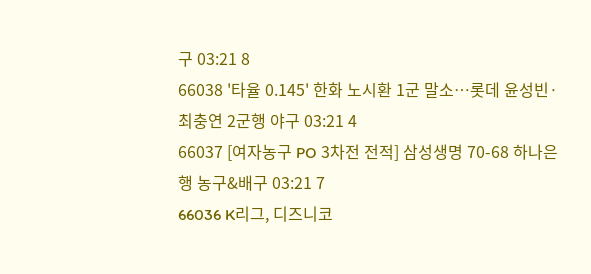구 03:21 8
66038 '타율 0.145' 한화 노시환 1군 말소…롯데 윤성빈·최충연 2군행 야구 03:21 4
66037 [여자농구 PO 3차전 전적] 삼성생명 70-68 하나은행 농구&배구 03:21 7
66036 K리그, 디즈니코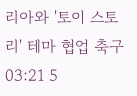리아와 '토이 스토리' 테마 협업 축구 03:21 5